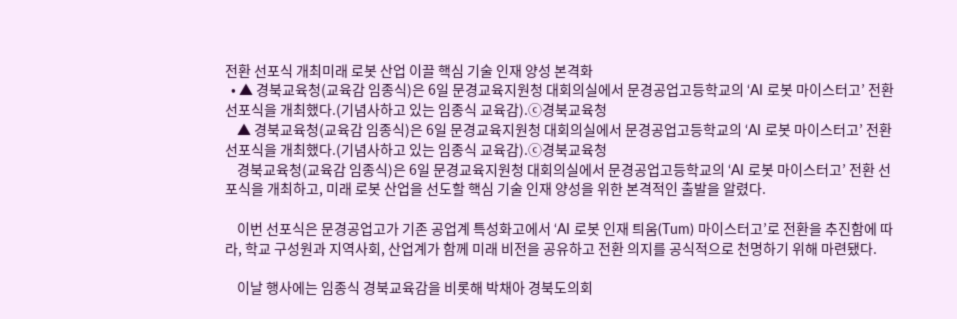전환 선포식 개최미래 로봇 산업 이끌 핵심 기술 인재 양성 본격화
  • ▲ 경북교육청(교육감 임종식)은 6일 문경교육지원청 대회의실에서 문경공업고등학교의 ‘AI 로봇 마이스터고’ 전환 선포식을 개최했다.(기념사하고 있는 임종식 교육감).ⓒ경북교육청
    ▲ 경북교육청(교육감 임종식)은 6일 문경교육지원청 대회의실에서 문경공업고등학교의 ‘AI 로봇 마이스터고’ 전환 선포식을 개최했다.(기념사하고 있는 임종식 교육감).ⓒ경북교육청
    경북교육청(교육감 임종식)은 6일 문경교육지원청 대회의실에서 문경공업고등학교의 ‘AI 로봇 마이스터고’ 전환 선포식을 개최하고, 미래 로봇 산업을 선도할 핵심 기술 인재 양성을 위한 본격적인 출발을 알렸다.

    이번 선포식은 문경공업고가 기존 공업계 특성화고에서 ‘AI 로봇 인재 틔움(Tum) 마이스터고’로 전환을 추진함에 따라, 학교 구성원과 지역사회, 산업계가 함께 미래 비전을 공유하고 전환 의지를 공식적으로 천명하기 위해 마련됐다.

    이날 행사에는 임종식 경북교육감을 비롯해 박채아 경북도의회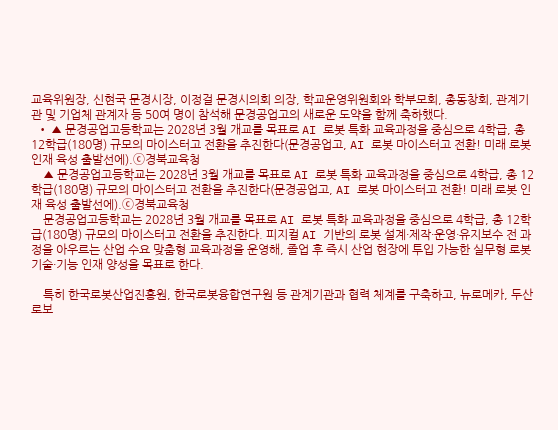교육위원장, 신현국 문경시장, 이정걸 문경시의회 의장, 학교운영위원회와 학부모회, 총동창회, 관계기관 및 기업체 관계자 등 50여 명이 참석해 문경공업고의 새로운 도약을 함께 축하했다.
  • ▲ 문경공업고등학교는 2028년 3월 개교를 목표로 AI 로봇 특화 교육과정을 중심으로 4학급, 총 12학급(180명) 규모의 마이스터고 전환을 추진한다(문경공업고, AI 로봇 마이스터고 전환! 미래 로봇 인재 육성 출발선에).ⓒ경북교육청
    ▲ 문경공업고등학교는 2028년 3월 개교를 목표로 AI 로봇 특화 교육과정을 중심으로 4학급, 총 12학급(180명) 규모의 마이스터고 전환을 추진한다(문경공업고, AI 로봇 마이스터고 전환! 미래 로봇 인재 육성 출발선에).ⓒ경북교육청
    문경공업고등학교는 2028년 3월 개교를 목표로 AI 로봇 특화 교육과정을 중심으로 4학급, 총 12학급(180명) 규모의 마이스터고 전환을 추진한다. 피지컬 AI 기반의 로봇 설계·제작·운영·유지보수 전 과정을 아우르는 산업 수요 맞춤형 교육과정을 운영해, 졸업 후 즉시 산업 현장에 투입 가능한 실무형 로봇 기술·기능 인재 양성을 목표로 한다.

    특히 한국로봇산업진흥원, 한국로봇융합연구원 등 관계기관과 협력 체계를 구축하고, 뉴로메카, 두산로보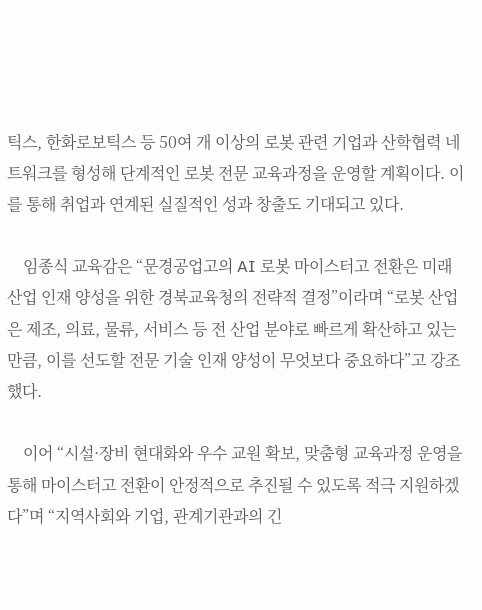틱스, 한화로보틱스 등 50여 개 이상의 로봇 관련 기업과 산학협력 네트워크를 형성해 단계적인 로봇 전문 교육과정을 운영할 계획이다. 이를 통해 취업과 연계된 실질적인 성과 창출도 기대되고 있다.

    임종식 교육감은 “문경공업고의 AI 로봇 마이스터고 전환은 미래 산업 인재 양성을 위한 경북교육청의 전략적 결정”이라며 “로봇 산업은 제조, 의료, 물류, 서비스 등 전 산업 분야로 빠르게 확산하고 있는 만큼, 이를 선도할 전문 기술 인재 양성이 무엇보다 중요하다”고 강조했다.

    이어 “시설·장비 현대화와 우수 교원 확보, 맞춤형 교육과정 운영을 통해 마이스터고 전환이 안정적으로 추진될 수 있도록 적극 지원하겠다”며 “지역사회와 기업, 관계기관과의 긴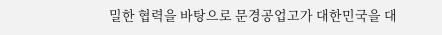밀한 협력을 바탕으로 문경공업고가 대한민국을 대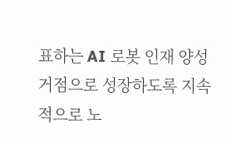표하는 AI 로봇 인재 양성 거점으로 성장하도록 지속적으로 노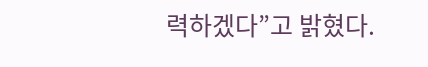력하겠다”고 밝혔다.